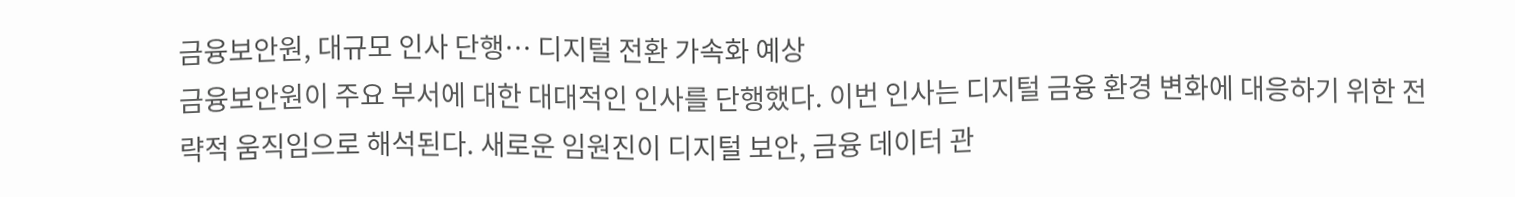금융보안원, 대규모 인사 단행… 디지털 전환 가속화 예상
금융보안원이 주요 부서에 대한 대대적인 인사를 단행했다. 이번 인사는 디지털 금융 환경 변화에 대응하기 위한 전략적 움직임으로 해석된다. 새로운 임원진이 디지털 보안, 금융 데이터 관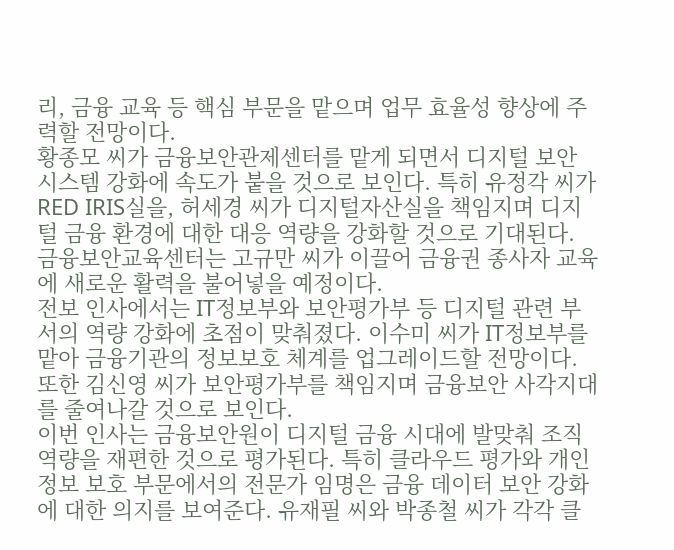리, 금융 교육 등 핵심 부문을 맡으며 업무 효율성 향상에 주력할 전망이다.
황종모 씨가 금융보안관제센터를 맡게 되면서 디지털 보안 시스템 강화에 속도가 붙을 것으로 보인다. 특히 유정각 씨가 RED IRIS실을, 허세경 씨가 디지털자산실을 책임지며 디지털 금융 환경에 대한 대응 역량을 강화할 것으로 기대된다. 금융보안교육센터는 고규만 씨가 이끌어 금융권 종사자 교육에 새로운 활력을 불어넣을 예정이다.
전보 인사에서는 IT정보부와 보안평가부 등 디지털 관련 부서의 역량 강화에 초점이 맞춰졌다. 이수미 씨가 IT정보부를 맡아 금융기관의 정보보호 체계를 업그레이드할 전망이다. 또한 김신영 씨가 보안평가부를 책임지며 금융보안 사각지대를 줄여나갈 것으로 보인다.
이번 인사는 금융보안원이 디지털 금융 시대에 발맞춰 조직 역량을 재편한 것으로 평가된다. 특히 클라우드 평가와 개인정보 보호 부문에서의 전문가 임명은 금융 데이터 보안 강화에 대한 의지를 보여준다. 유재필 씨와 박종철 씨가 각각 클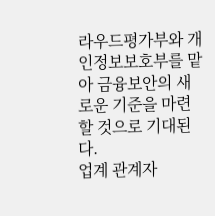라우드평가부와 개인정보보호부를 맡아 금융보안의 새로운 기준을 마련할 것으로 기대된다.
업계 관계자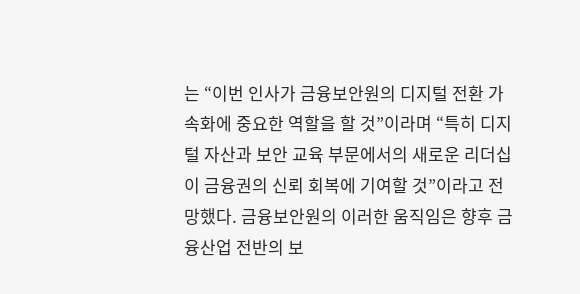는 “이번 인사가 금융보안원의 디지털 전환 가속화에 중요한 역할을 할 것”이라며 “특히 디지털 자산과 보안 교육 부문에서의 새로운 리더십이 금융권의 신뢰 회복에 기여할 것”이라고 전망했다. 금융보안원의 이러한 움직임은 향후 금융산업 전반의 보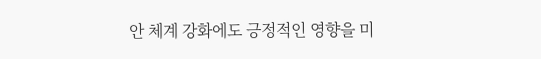안 체계 강화에도 긍정적인 영향을 미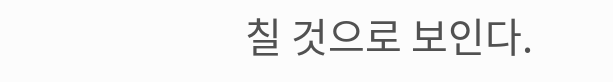칠 것으로 보인다.